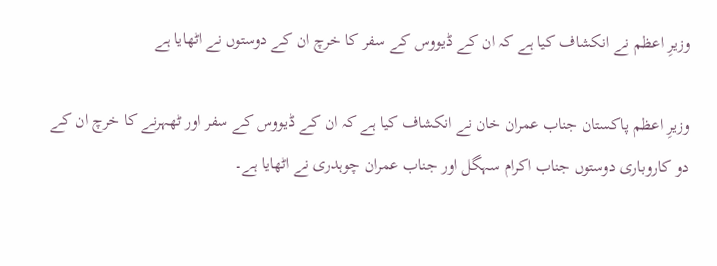وزیرِ اعظم نے انکشاف کیا ہے کہ ان کے ڈیووس کے سفر کا خرچ ان کے دوستوں نے اٹھایا ہے

وزیرِ اعظم پاکستان جناب عمران خان نے انکشاف کیا ہے کہ ان کے ڈیووس کے سفر اور ٹھہرنے کا خرچ ان کے دو کاروباری دوستوں جناب اکرام سہگل اور جناب عمران چوہدری نے اٹھایا ہے۔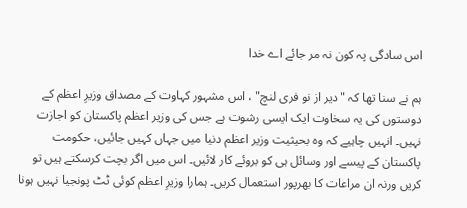اس سادگی پہ کون نہ مر جائے اے خدا

ہم نے سنا تھا کہ "دیر از نو فری لنچ" ، اس مشہور کہاوت کے مصداق وزیرِ اعظم کے دوستوں کی یہ سخاوت ایک ایسی رشوت ہے جس کی وزیر اعظم پاکستان کو اجازت نہیں۔ انہیں چاہیے کہ وہ بحیثیت وزیر اعظم دنیا میں جہاں کہیں جائیں، حکومت پاکستان کے پیسے اور وسائل ہی کو بروئے کار لائیں۔ اس میں اگر بچت کرسکتے ہیں تو کریں ورنہ ان مراعات کا بھرپور استعمال کریں۔ ہمارا وزیرِ اعظم کوئی ٹٹ پونجیا نہیں ہونا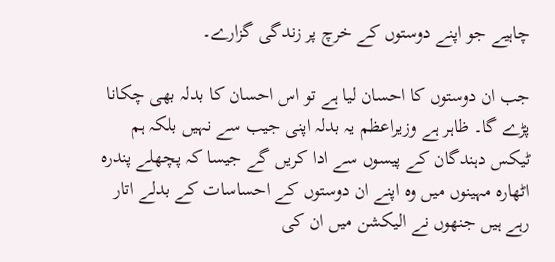چاہیے جو اپنے دوستوں کے خرچ پر زندگی گزارے۔

جب ان دوستوں کا احسان لیا ہے تو اس احسان کا بدلہ بھی چکانا پڑے گا۔ ظاہر ہے وزیراعظم یہ بدلہ اپنی جیب سے نہیں بلکہ ہم ٹیکس دہندگان کے پیسوں سے ادا کریں گے جیسا کہ پچھلے پندرہ اٹھارہ مہینوں میں وہ اپنے ان دوستوں کے احساسات کے بدلے اتار رہے ہیں جنھوں نے الیکشن میں ان کی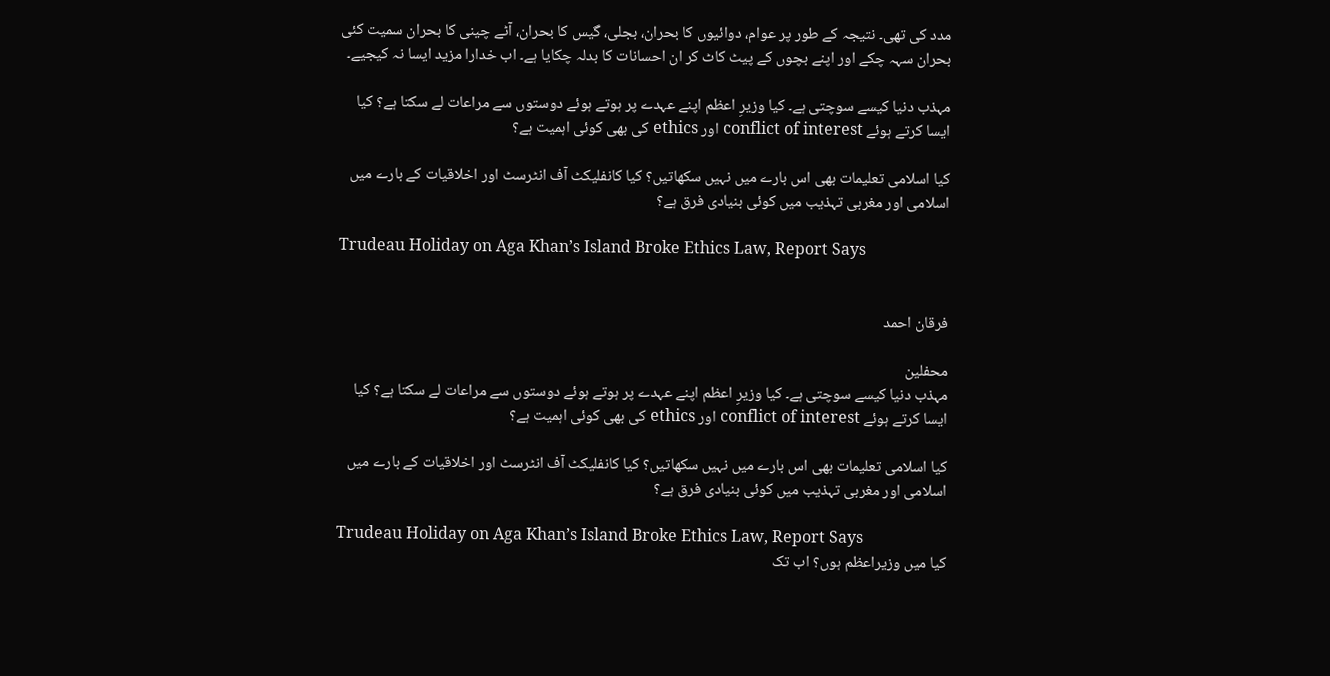مدد کی تھی۔ نتیجہ کے طور پر عوام، دوائیوں کا بحران، بجلی، گیس کا بحران، آٹے چینی کا بحران سمیت کئی بحران سہہ چکے اور اپنے بچوں کے پیٹ کاٹ کر ان احسانات کا بدلہ چکایا ہے۔ اب خدارا مزید ایسا نہ کیجیے۔

مہذب دنیا کیسے سوچتی ہے۔ کیا وزیرِ اعظم اپنے عہدے پر ہوتے ہوئے دوستوں سے مراعات لے سکتا ہے؟ کیا ایسا کرتے ہوئے conflict of interest اور ethics کی بھی کوئی اہمیت ہے؟

کیا اسلامی تعلیمات بھی اس بارے میں نہیں سکھاتیں؟ کیا کانفلیکٹ آف انٹرسٹ اور اخلاقیات کے بارے میں اسلامی اور مغربی تہذیب میں کوئی بنیادی فرق ہے؟

Trudeau Holiday on Aga Khan’s Island Broke Ethics Law, Report Says


فرقان احمد

محفلین
مہذب دنیا کیسے سوچتی ہے۔ کیا وزیرِ اعظم اپنے عہدے پر ہوتے ہوئے دوستوں سے مراعات لے سکتا ہے؟ کیا ایسا کرتے ہوئے conflict of interest اور ethics کی بھی کوئی اہمیت ہے؟

کیا اسلامی تعلیمات بھی اس بارے میں نہیں سکھاتیں؟ کیا کانفلیکٹ آف انٹرسٹ اور اخلاقیات کے بارے میں اسلامی اور مغربی تہذیب میں کوئی بنیادی فرق ہے؟

Trudeau Holiday on Aga Khan’s Island Broke Ethics Law, Report Says
کیا میں وزیراعظم ہوں؟ اب تک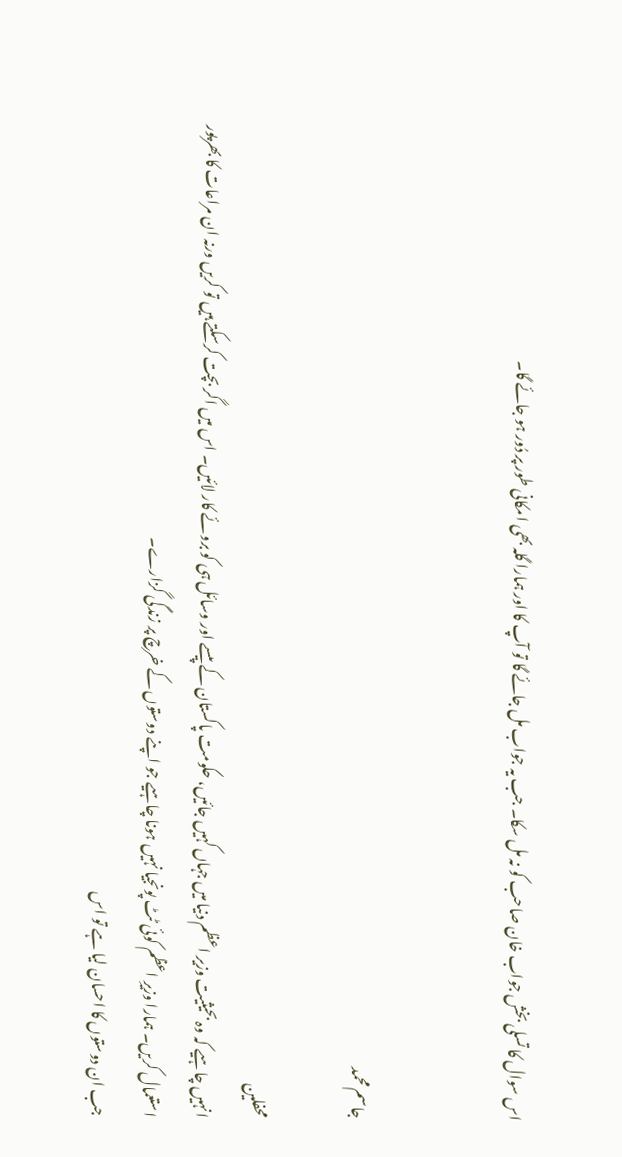اس سوال کا تسلی بخش جواب خان صاحب کو نہ مل سکا۔ جب یہ جواب مل جائے گا تو آپ کا اور ہمارا گلہ بھی امکانی طور پر دُور ہو جائے گا۔


جاسم محمد

محفلین
انہیں چاہیے کہ وہ بحیثیت وزیر اعظم دنیا میں جہاں کہیں جائیں، حکومت پاکستان کے پیسے اور وسائل ہی کو بروئے کار لائیں۔ اس میں اگر بچت کرسکتے ہیں تو کریں ورنہ ان مراعات کا بھرپور استعمال کریں۔ ہمارا وزیرِ اعظم کوئی ٹٹ پونجیا نہیں ہونا چاہیے جو اپنے دوستوں کے خرچ پر زندگی گزارے۔
جب ان دوستوں کا احسان لیا ہے تو اس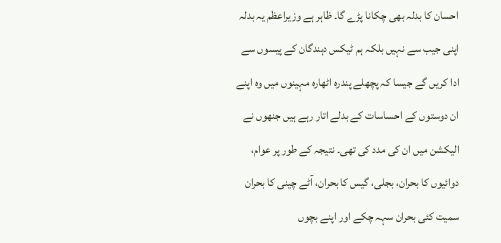احسان کا بدلہ بھی چکانا پڑے گا۔ ظاہر ہے وزیراعظم یہ بدلہ اپنی جیب سے نہیں بلکہ ہم ٹیکس دہندگان کے پیسوں سے ادا کریں گے جیسا کہ پچھلے پندرہ اٹھارہ مہینوں میں وہ اپنے ان دوستوں کے احساسات کے بدلے اتار رہے ہیں جنھوں نے الیکشن میں ان کی مدد کی تھی۔ نتیجہ کے طور پر عوام، دوائیوں کا بحران، بجلی، گیس کا بحران، آٹے چینی کا بحران سمیت کئی بحران سہہ چکے اور اپنے بچوں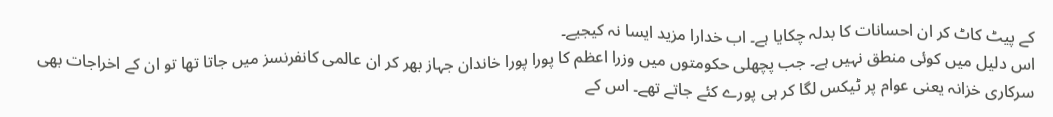کے پیٹ کاٹ کر ان احسانات کا بدلہ چکایا ہے۔ اب خدارا مزید ایسا نہ کیجیے۔
اس دلیل میں کوئی منطق نہیں ہے۔ جب پچھلی حکومتوں میں وزرا اعظم کا پورا پورا خاندان جہاز بھر کر ان عالمی کانفرنسز میں جاتا تھا تو ان کے اخراجات بھی سرکاری خزانہ یعنی عوام پر ٹیکس لگا کر ہی پورے کئے جاتے تھے۔ اس کے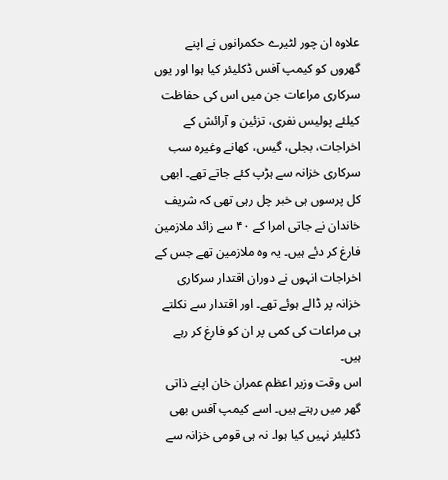علاوہ ان چور لٹیرے حکمرانوں نے اپنے گھروں کو کیمپ آفس ڈکلیئر کیا ہوا اور یوں سرکاری مراعات جن میں اس کی حفاظت کیلئے پولیس نفری، تزئین و آرائش کے اخراجات، بجلی، گیس، کھانے وغیرہ سب سرکاری خزانہ سے ہڑپ کئے جاتے تھے۔ ابھی کل پرسوں ہی خبر چل رہی تھی کہ شریف خاندان نے جاتی امرا کے ۴۰ سے زائد ملازمین فارغ کر دئے ہیں۔ یہ وہ ملازمین تھے جس کے اخراجات انہوں نے دوران اقتدار سرکاری خزانہ پر ڈالے ہوئے تھے۔ اور اقتدار سے نکلتے ہی مراعات کی کمی پر ان کو فارغ کر رہے ہیں۔
اس وقت وزیر اعظم عمران خان اپنے ذاتی گھر میں رہتے ہیں۔ اسے کیمپ آفس بھی ڈکلیئر نہیں کیا ہوا۔ نہ ہی قومی خزانہ سے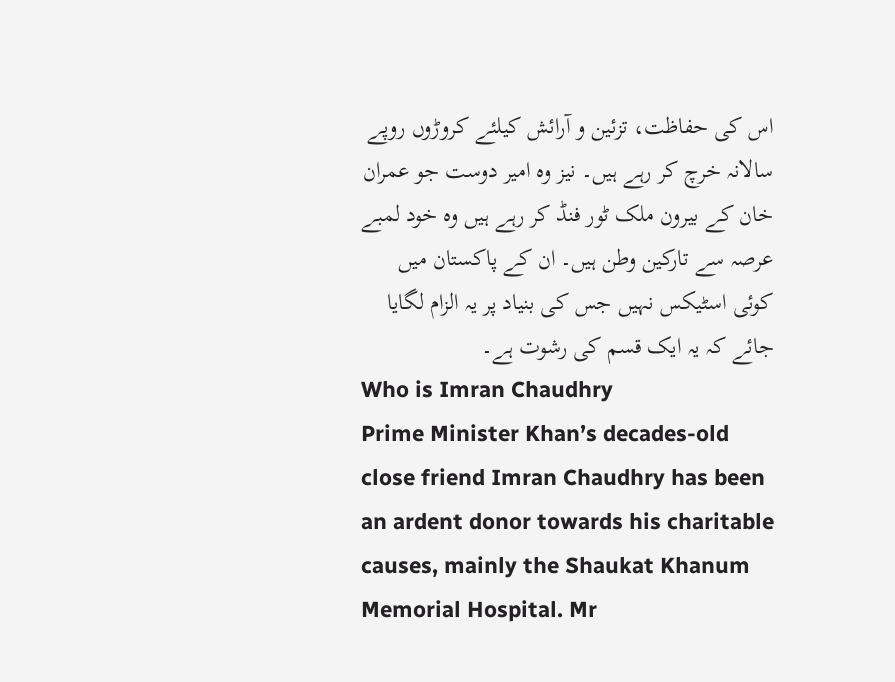اس کی حفاظت، تزئین و آرائش کیلئے کروڑوں روپے سالانہ خرچ کر رہے ہیں۔ نیز وہ امیر دوست جو عمران خان کے بیرون ملک ٹور فنڈ کر رہے ہیں وہ خود لمبے عرصہ سے تارکین وطن ہیں۔ ان کے پاکستان میں کوئی اسٹیکس نہیں جس کی بنیاد پر یہ الزام لگایا جائے کہ یہ ایک قسم کی رشوت ہے۔
Who is Imran Chaudhry
Prime Minister Khan’s decades-old close friend Imran Chaudhry has been an ardent donor towards his charitable causes, mainly the Shaukat Khanum Memorial Hospital. Mr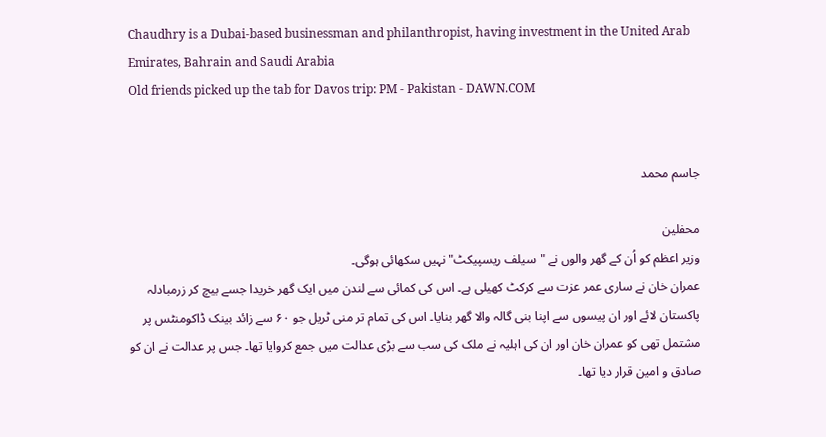Chaudhry is a Dubai-based businessman and philanthropist, having investment in the United Arab Emirates, Bahrain and Saudi Arabia
Old friends picked up the tab for Davos trip: PM - Pakistan - DAWN.COM


جاسم محمد

محفلین
وزیر اعظم کو اُن کے گھر والوں نے "سیلف ریسپیکٹ" نہیں سکھائی ہوگی۔
عمران خان نے ساری عمر عزت سے کرکٹ کھیلی ہے۔ اس کی کمائی سے لندن میں ایک گھر خریدا جسے بیچ کر زرمبادلہ پاکستان لائے اور ان پیسوں سے اپنا بنی گالہ والا گھر بنایا۔ اس کی تمام تر منی ٹریل جو ۶۰ سے زائد بینک ڈاکومنٹس پر مشتمل تھی کو عمران خان اور ان کی اہلیہ نے ملک کی سب سے بڑی عدالت میں جمع کروایا تھا۔ جس پر عدالت نے ان کو صادق و امین قرار دیا تھا۔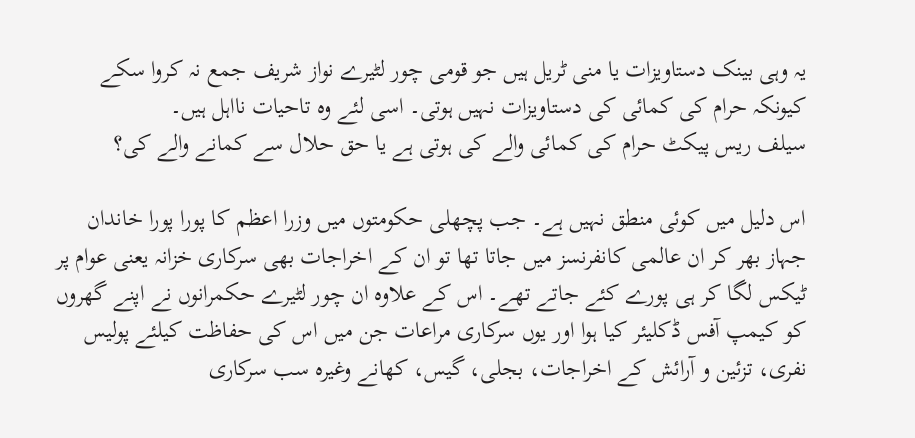یہ وہی بینک دستاویزات یا منی ٹریل ہیں جو قومی چور لٹیرے نواز شریف جمع نہ کروا سکے کیونکہ حرام کی کمائی کی دستاویزات نہیں ہوتی۔ اسی لئے وہ تاحیات نااہل ہیں۔
سیلف ریس پیکٹ حرام کی کمائی والے کی ہوتی ہے یا حق حلال سے کمانے والے کی؟

اس دلیل میں کوئی منطق نہیں ہے۔ جب پچھلی حکومتوں میں وزرا اعظم کا پورا پورا خاندان جہاز بھر کر ان عالمی کانفرنسز میں جاتا تھا تو ان کے اخراجات بھی سرکاری خزانہ یعنی عوام پر ٹیکس لگا کر ہی پورے کئے جاتے تھے۔ اس کے علاوہ ان چور لٹیرے حکمرانوں نے اپنے گھروں کو کیمپ آفس ڈکلیئر کیا ہوا اور یوں سرکاری مراعات جن میں اس کی حفاظت کیلئے پولیس نفری، تزئین و آرائش کے اخراجات، بجلی، گیس، کھانے وغیرہ سب سرکاری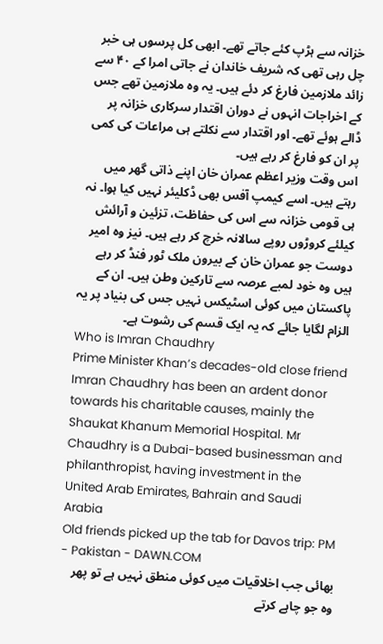خزانہ سے ہڑپ کئے جاتے تھے۔ ابھی کل پرسوں ہی خبر چل رہی تھی کہ شریف خاندان نے جاتی امرا کے ۴۰ سے زائد ملازمین فارغ کر دئے ہیں۔ یہ وہ ملازمین تھے جس کے اخراجات انہوں نے دوران اقتدار سرکاری خزانہ پر ڈالے ہوئے تھے۔ اور اقتدار سے نکلتے ہی مراعات کی کمی پر ان کو فارغ کر رہے ہیں۔
اس وقت وزیر اعظم عمران خان اپنے ذاتی گھر میں رہتے ہیں۔ اسے کیمپ آفس بھی ڈکلیئر نہیں کیا ہوا۔ نہ ہی قومی خزانہ سے اس کی حفاظت، تزئین و آرائش کیلئے کروڑوں روپے سالانہ خرچ کر رہے ہیں۔ نیز وہ امیر دوست جو عمران خان کے بیرون ملک ٹور فنڈ کر رہے ہیں وہ خود لمبے عرصہ سے تارکین وطن ہیں۔ ان کے پاکستان میں کوئی اسٹیکس نہیں جس کی بنیاد پر یہ الزام لگایا جائے کہ یہ ایک قسم کی رشوت ہے۔
Who is Imran Chaudhry
Prime Minister Khan’s decades-old close friend Imran Chaudhry has been an ardent donor towards his charitable causes, mainly the Shaukat Khanum Memorial Hospital. Mr Chaudhry is a Dubai-based businessman and philanthropist, having investment in the United Arab Emirates, Bahrain and Saudi Arabia
Old friends picked up the tab for Davos trip: PM - Pakistan - DAWN.COM
بھائی جب اخلاقیات میں کوئی منطق نہیں ہے تو پھر وہ جو چاہے کرتے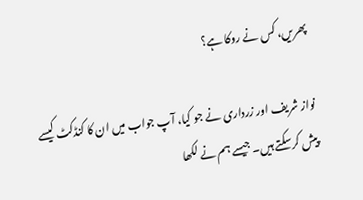پھریں، کس نے روکا ہے؟

نواز شریف اور زرداری نے جو کیا، آپ جواب میں ان کا کنڈکٹ کیسے پیش کرسکتے ہیں۔ جیسے ہم نے لکھا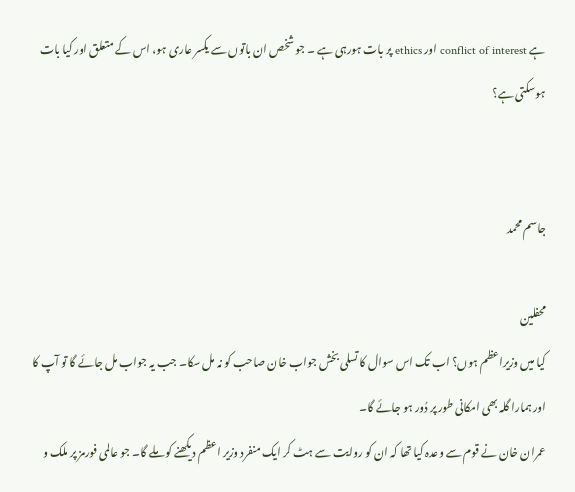ہے conflict of interest اور ethics پر بات ہورہی ہے ۔ جو شخص ان باتوں سے یکسر عاری ہو، اس کے متعلق اور کیا بات ہوسکتی ہے؟


جاسم محمد

محفلین
کیا میں وزیراعظم ہوں؟ اب تک اس سوال کا تسلی بخش جواب خان صاحب کو نہ مل سکا۔ جب یہ جواب مل جائے گا تو آپ کا اور ہمارا گلہ بھی امکانی طور پر دُور ہو جائے گا۔
عمران خان نے قوم سے وعدہ کیا تھا کہ ان کو روایت سے ہٹ کر ایک منفرد وزیر اعظم دیکھنے کو ملے گا۔ جو عالمی فورمز پر ملک و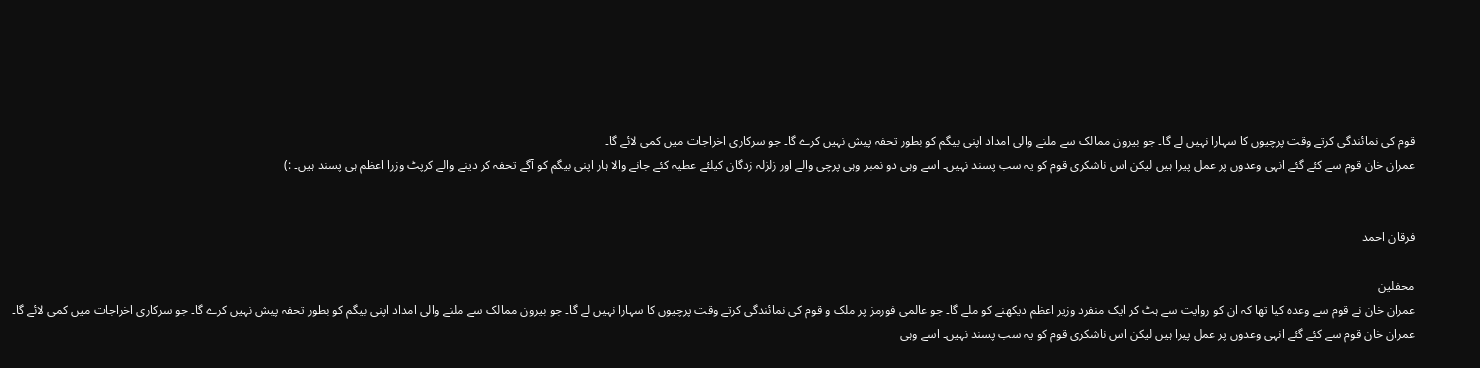قوم کی نمائندگی کرتے وقت پرچیوں کا سہارا نہیں لے گا۔ جو بیرون ممالک سے ملنے والی امداد اپنی بیگم کو بطور تحفہ پیش نہیں کرے گا۔ جو سرکاری اخراجات میں کمی لائے گا۔
عمران خان قوم سے کئے گئے انہی وعدوں پر عمل پیرا ہیں لیکن اس ناشکری قوم کو یہ سب پسند نہیں۔ اسے وہی دو نمبر وہی پرچی والے اور زلزلہ زدگان کیلئے عطیہ کئے جانے والا ہار اپنی بیگم کو آگے تحفہ کر دینے والے کرپٹ وزرا اعظم ہی پسند ہیں۔ :)


فرقان احمد

محفلین
عمران خان نے قوم سے وعدہ کیا تھا کہ ان کو روایت سے ہٹ کر ایک منفرد وزیر اعظم دیکھنے کو ملے گا۔ جو عالمی فورمز پر ملک و قوم کی نمائندگی کرتے وقت پرچیوں کا سہارا نہیں لے گا۔ جو بیرون ممالک سے ملنے والی امداد اپنی بیگم کو بطور تحفہ پیش نہیں کرے گا۔ جو سرکاری اخراجات میں کمی لائے گا۔
عمران خان قوم سے کئے گئے انہی وعدوں پر عمل پیرا ہیں لیکن اس ناشکری قوم کو یہ سب پسند نہیں۔ اسے وہی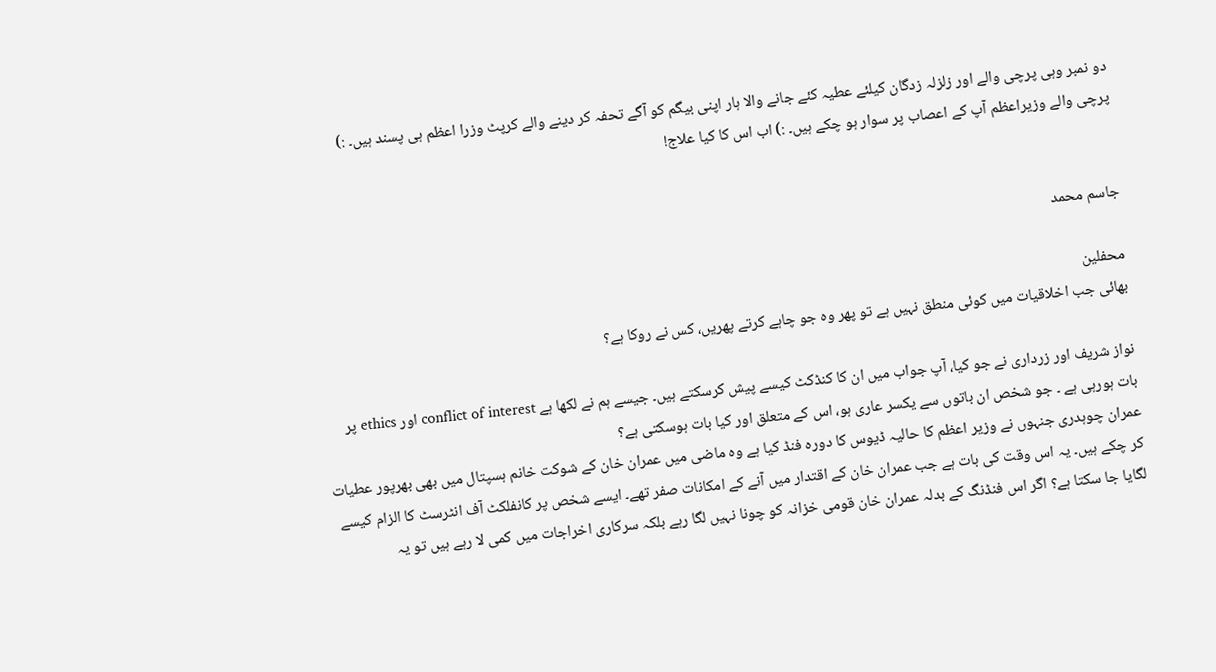دو نمبر وہی پرچی والے اور زلزلہ زدگان کیلئے عطیہ کئے جانے والا ہار اپنی بیگم کو آگے تحفہ کر دینے والے کرپٹ وزرا اعظم ہی پسند ہیں۔ :)
پرچی والے وزیراعظم آپ کے اعصاب پر سوار ہو چکے ہیں۔ :) اب اس کا کیا علاج!


جاسم محمد

محفلین
بھائی جب اخلاقیات میں کوئی منطق نہیں ہے تو پھر وہ جو چاہے کرتے پھریں، کس نے روکا ہے؟

نواز شریف اور زرداری نے جو کیا، آپ جواب میں ان کا کنڈکٹ کیسے پیش کرسکتے ہیں۔ جیسے ہم نے لکھا ہے conflict of interest اور ethics پر بات ہورہی ہے ۔ جو شخص ان باتوں سے یکسر عاری ہو، اس کے متعلق اور کیا بات ہوسکتی ہے؟
عمران چوہدری جنہوں نے وزیر اعظم کا حالیہ ڈیوس کا دورہ فنڈ کیا ہے وہ ماضی میں عمران خان کے شوکت خانم ہسپتال میں بھی بھرپور عطیات کر چکے ہیں۔ یہ اس وقت کی بات ہے جب عمران خان کے اقتدار میں آنے کے امکانات صفر تھے۔ ایسے شخص پر کانفلکٹ آف انٹرسٹ کا الزام کیسے لگایا جا سکتا ہے؟ اگر اس فنڈنگ کے بدلہ عمران خان قومی خزانہ کو چونا نہیں لگا رہے بلکہ سرکاری اخراجات میں کمی لا رہے ہیں تو یہ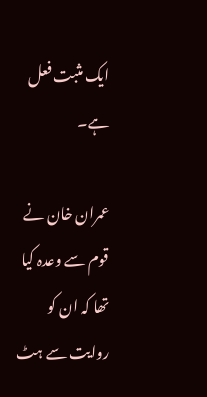ایک مثبت فعل ہے۔

عمران خان نے قوم سے وعدہ کیا تھا کہ ان کو روایت سے ہٹ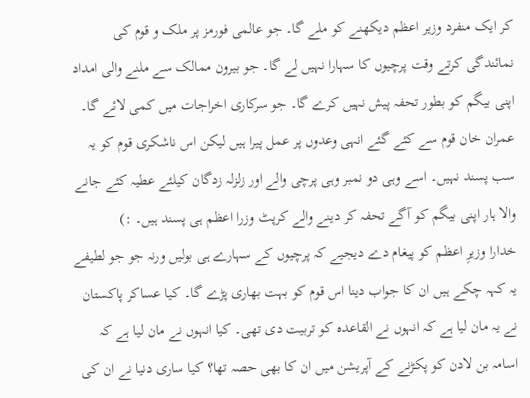کر ایک منفرد وزیر اعظم دیکھنے کو ملے گا۔ جو عالمی فورمز پر ملک و قوم کی نمائندگی کرتے وقت پرچیوں کا سہارا نہیں لے گا۔ جو بیرون ممالک سے ملنے والی امداد اپنی بیگم کو بطور تحفہ پیش نہیں کرے گا۔ جو سرکاری اخراجات میں کمی لائے گا۔
عمران خان قوم سے کئے گئے انہی وعدوں پر عمل پیرا ہیں لیکن اس ناشکری قوم کو یہ سب پسند نہیں۔ اسے وہی دو نمبر وہی پرچی والے اور زلزلہ زدگان کیلئے عطیہ کئے جانے والا ہار اپنی بیگم کو آگے تحفہ کر دینے والے کرپٹ وزرا اعظم ہی پسند ہیں۔ :)
خدارا وزیرِ اعظم کو پیغام دے دیجیے کہ پرچیوں کے سہارے ہی بولیں ورنہ جو جو لطیفے یہ کہہ چکے ہیں ان کا جواب دینا اس قوم کو بہت بھاری پڑے گا۔ کیا عساکر پاکستان نے یہ مان لیا ہے کہ انہوں نے القاعدہ کو تربیت دی تھی۔ کیا انہوں نے مان لیا ہے کہ اسامہ بن لادن کو پکڑنے کے آپریشن میں ان کا بھی حصہ تھا؟ کیا ساری دنیا نے ان کی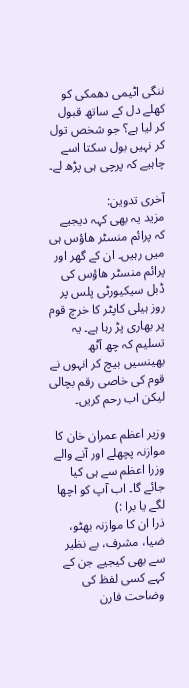ننگی اٹیمی دھمکی کو کھلے دل کے ساتھ قبول کر لیا ہے؟ جو شخص تول کر نہیں بول سکتا اسے چاہیے کہ پرچی ہی پڑھ لے۔

آخری تدوین:
مزید یہ بھی کہہ دیجیے کہ پرائم منسٹر ھاؤس ہی میں رہیں۔ ان کے گھر اور پرائم منسٹر ھاؤس کی ڈبل سیکیورٹی پلس پر روز ہیلی کاپٹر کا خرچ قوم پر بھاری پڑ رہا ہے۔ یہ تسلیم کہ چھ آٹھ بھینسیں بیچ کر انہوں نے قوم کی خاصی رقم بچالی لیکن اب رحم کریں۔

وزیر اعظم عمران خان کا موازنہ پچھلے اور آنے والے وزرا اعظم سے ہی کیا جائے گا۔ اب آپ کو اچھا لگے یا برا :)
ذرا ان کا موازنہ بھٹو، ضیا، مشرف، بے نظیر سے بھی کیجیے جن کے کہے کسی لفظ کی وضاحت فارن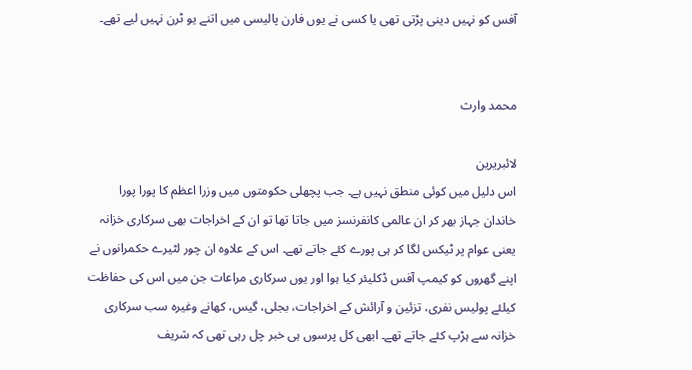آفس کو نہیں دینی پڑتی تھی یا کسی نے یوں فارن پالیسی میں اتنے یو ٹرن نہیں لیے تھے۔


محمد وارث

لائبریرین
اس دلیل میں کوئی منطق نہیں ہے۔ جب پچھلی حکومتوں میں وزرا اعظم کا پورا پورا خاندان جہاز بھر کر ان عالمی کانفرنسز میں جاتا تھا تو ان کے اخراجات بھی سرکاری خزانہ یعنی عوام پر ٹیکس لگا کر ہی پورے کئے جاتے تھے۔ اس کے علاوہ ان چور لٹیرے حکمرانوں نے اپنے گھروں کو کیمپ آفس ڈکلیئر کیا ہوا اور یوں سرکاری مراعات جن میں اس کی حفاظت کیلئے پولیس نفری، تزئین و آرائش کے اخراجات، بجلی، گیس، کھانے وغیرہ سب سرکاری خزانہ سے ہڑپ کئے جاتے تھے۔ ابھی کل پرسوں ہی خبر چل رہی تھی کہ شریف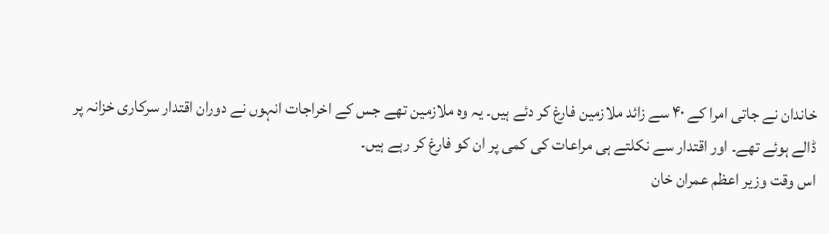خاندان نے جاتی امرا کے ۴۰ سے زائد ملازمین فارغ کر دئے ہیں۔ یہ وہ ملازمین تھے جس کے اخراجات انہوں نے دوران اقتدار سرکاری خزانہ پر ڈالے ہوئے تھے۔ اور اقتدار سے نکلتے ہی مراعات کی کمی پر ان کو فارغ کر رہے ہیں۔
اس وقت وزیر اعظم عمران خان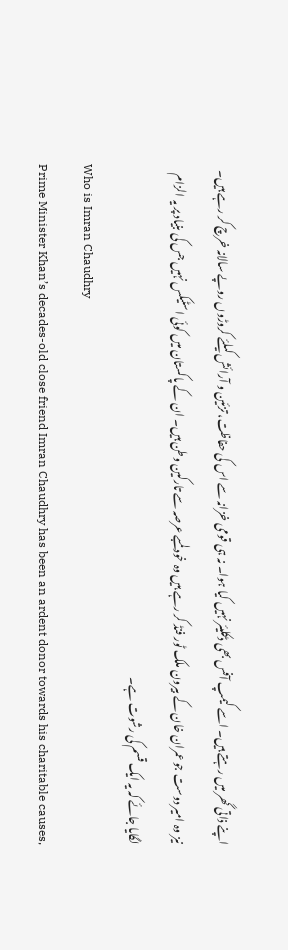اپنے ذاتی گھر میں رہتے ہیں۔ اسے کیمپ آفس بھی ڈکلیئر نہیں کیا ہوا۔ نہ ہی قومی خزانہ سے اس کی حفاظت، تزئین و آرائش کیلئے کروڑوں روپے سالانہ خرچ کر رہے ہیں۔ نیز وہ امیر دوست جو عمران خان کے بیرون ملک ٹور فنڈ کر رہے ہیں وہ خود لمبے عرصہ سے تارکین وطن ہیں۔ ان کے پاکستان میں کوئی اسٹیکس نہیں جس کی بنیاد پر یہ الزام لگایا جائے کہ یہ ایک قسم کی رشوت ہے۔
Who is Imran Chaudhry
Prime Minister Khan’s decades-old close friend Imran Chaudhry has been an ardent donor towards his charitable causes,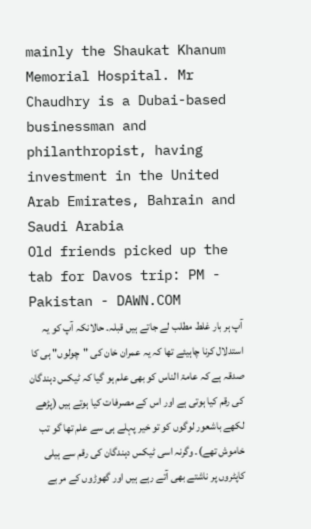mainly the Shaukat Khanum Memorial Hospital. Mr Chaudhry is a Dubai-based businessman and philanthropist, having investment in the United Arab Emirates, Bahrain and Saudi Arabia
Old friends picked up the tab for Davos trip: PM - Pakistan - DAWN.COM
آپ ہر بار غلط مطلب لے جاتے ہیں قبلہ۔ حالانکہ آپ کو یہ استدلال کرنا چاہیئے تھا کہ یہ عمران خان کی "چولوں" ہی کا صدقہ ہے کہ عامۃ الناس کو بھی علم ہو گیا کہ ٹیکس دہندگان کی رقم کیا ہوتی ہے اور اس کے مصرفات کیا ہوتے ہیں (پڑھے لکھے باشعور لوگوں کو تو خیر پہلے ہی سے علم تھا گو تب خاموش تھے)۔ وگرنہ اسی ٹیکس دہندگان کی رقم سے ہیلی کاپٹروں پر ناشتے بھی آتے رہے ہیں اور گھوڑوں کے مربے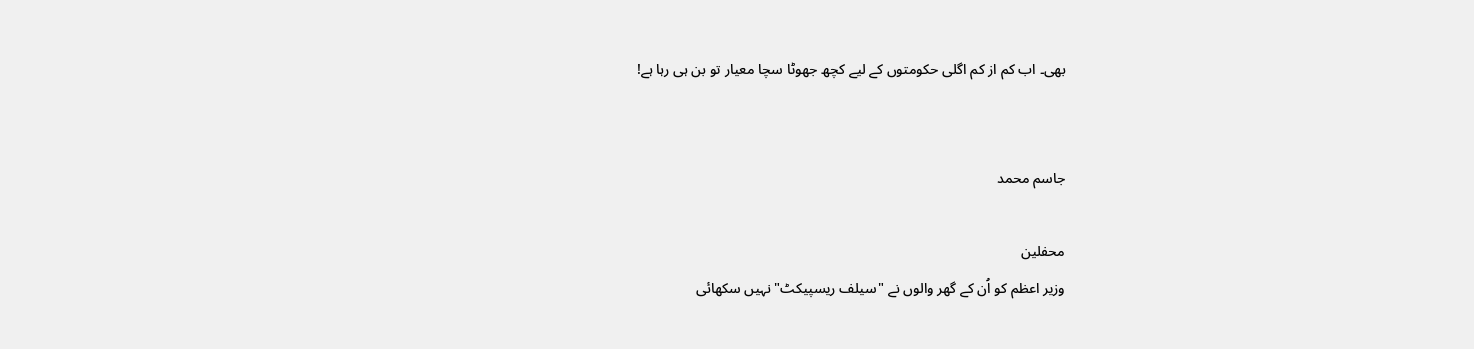بھی۔ اب کم از کم اگلی حکومتوں کے لیے کچھ جھوٹا سچا معیار تو بن ہی رہا ہے!


جاسم محمد

محفلین
وزیر اعظم کو اُن کے گھر والوں نے "سیلف ریسپیکٹ" نہیں سکھائی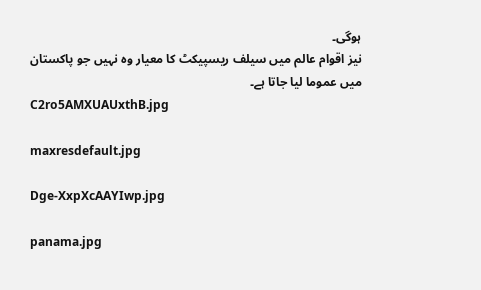ہوگی۔
نیز اقوام عالم میں سیلف ریسپیکٹ کا معیار وہ نہیں جو پاکستان میں عموما لیا جاتا ہے۔
C2ro5AMXUAUxthB.jpg

maxresdefault.jpg

Dge-XxpXcAAYIwp.jpg

panama.jpg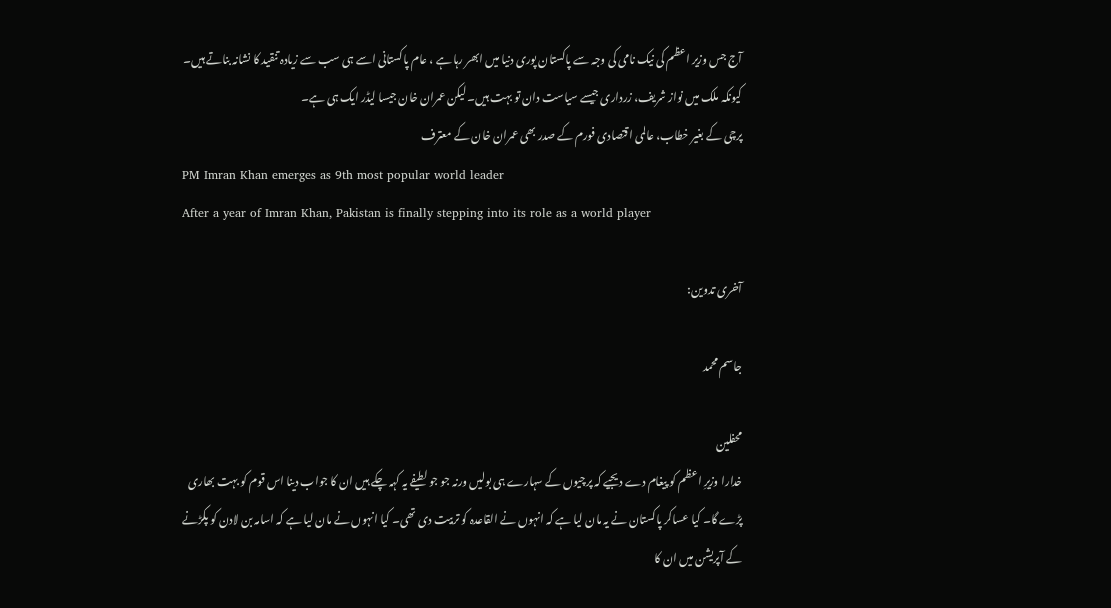آج جس وزیر اعظم کی نیک نامی کی وجہ سے پاکستان پوری دنیا میں ابھر رہا ہے ، عام پاکستانی اسے ہی سب سے زیادہ تنقید کا نشانہ بناتے ہیں۔ کیونکہ ملک میں نواز شریف، زرداری جیسے سیاست دان تو بہت ہیں۔ لیکن عمران خان جیسا لیڈر ایک ہی ہے۔
پرچی کے بغیر خطاب، عالمی اقتصادی فورم کے صدر بھی عمران خان کے معترف
PM Imran Khan emerges as 9th most popular world leader
After a year of Imran Khan, Pakistan is finally stepping into its role as a world player

آخری تدوین:

جاسم محمد

محفلین
خدارا وزیرِ اعظم کو پیغام دے دیجیے کہ پرچیوں کے سہارے ہی بولیں ورنہ جو جو لطیفے یہ کہہ چکے ہیں ان کا جواب دینا اس قوم کو بہت بھاری پڑے گا۔ کیا عساکر پاکستان نے یہ مان لیا ہے کہ انہوں نے القاعدہ کو تربیت دی تھی۔ کیا انہوں نے مان لیا ہے کہ اسامہ بن لادن کو پکڑنے کے آپریشن میں ان کا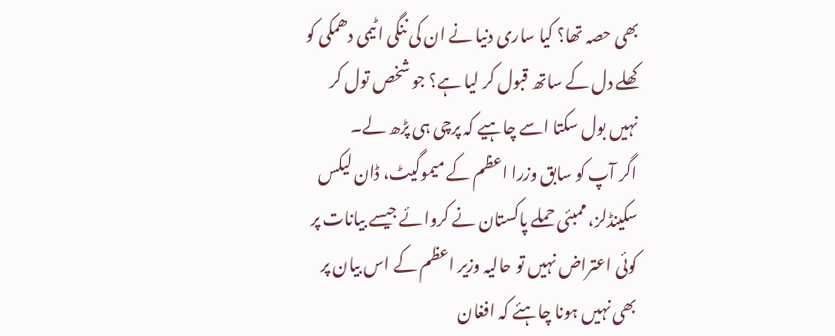بھی حصہ تھا؟ کیا ساری دنیا نے ان کی ننگی اٹیمی دھمکی کو کھلے دل کے ساتھ قبول کر لیا ہے؟ جو شخص تول کر نہیں بول سکتا اسے چاہیے کہ پرچی ہی پڑھ لے۔
اگر آپ کو سابق وزرا اعظم کے میموگیٹ، ڈان لیکس سکینڈلز، ممبئی حملے پاکستان نے کروائے جیسے بیانات پر کوئی اعتراض نہیں تو حالیہ وزیر اعظم کے اس بیان پر بھی نہیں ہونا چاہئے کہ افغان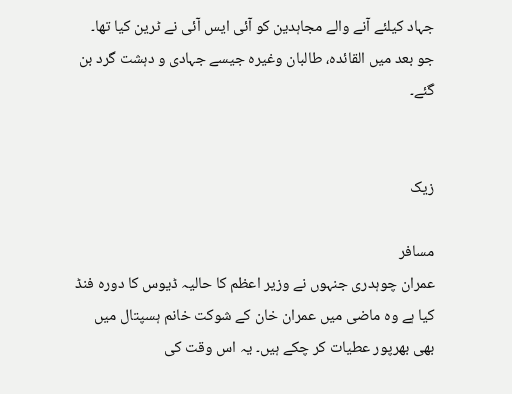جہاد کیلئے آنے والے مجاہدین کو آئی ایس آئی نے ٹرین کیا تھا۔ جو بعد میں القائدہ، طالبان وغیرہ جیسے جہادی و دہشت گرد بن گئے۔


زیک

مسافر
عمران چوہدری جنہوں نے وزیر اعظم کا حالیہ ڈیوس کا دورہ فنڈ کیا ہے وہ ماضی میں عمران خان کے شوکت خانم ہسپتال میں بھی بھرپور عطیات کر چکے ہیں۔ یہ اس وقت کی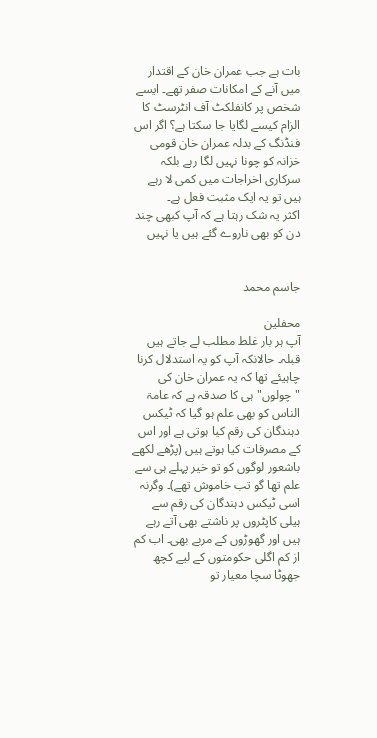بات ہے جب عمران خان کے اقتدار میں آنے کے امکانات صفر تھے۔ ایسے شخص پر کانفلکٹ آف انٹرسٹ کا الزام کیسے لگایا جا سکتا ہے؟ اگر اس فنڈنگ کے بدلہ عمران خان قومی خزانہ کو چونا نہیں لگا رہے بلکہ سرکاری اخراجات میں کمی لا رہے ہیں تو یہ ایک مثبت فعل ہے۔
اکثر یہ شک رہتا ہے کہ آپ کبھی چند دن کو بھی ناروے گئے ہیں یا نہیں


جاسم محمد

محفلین
آپ ہر بار غلط مطلب لے جاتے ہیں قبلہ۔ حالانکہ آپ کو یہ استدلال کرنا چاہیئے تھا کہ یہ عمران خان کی "چولوں" ہی کا صدقہ ہے کہ عامۃ الناس کو بھی علم ہو گیا کہ ٹیکس دہندگان کی رقم کیا ہوتی ہے اور اس کے مصرفات کیا ہوتے ہیں (پڑھے لکھے باشعور لوگوں کو تو خیر پہلے ہی سے علم تھا گو تب خاموش تھے)۔ وگرنہ اسی ٹیکس دہندگان کی رقم سے ہیلی کاپٹروں پر ناشتے بھی آتے رہے ہیں اور گھوڑوں کے مربے بھی۔ اب کم از کم اگلی حکومتوں کے لیے کچھ جھوٹا سچا معیار تو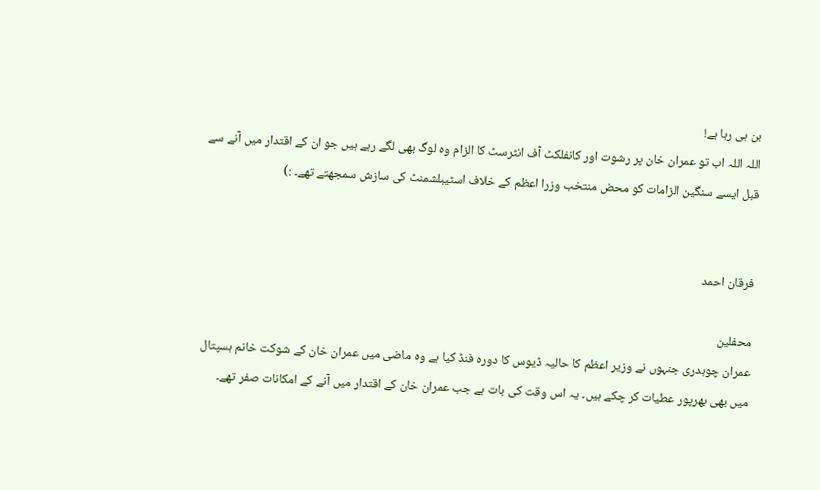بن ہی رہا ہے!
اللہ اللہ اب تو عمران خان پر رشوت اور کانفلکٹ آف انٹرسٹ کا الزام وہ لوگ بھی لگے رہے ہیں جو ان کے اقتدار میں آنے سے قبل ایسے سنگین الزامات کو محض منتخب وزرا اعظم کے خلاف اسٹیبلشمنٹ کی سازش سمجھتے تھے۔ :)


فرقان احمد

محفلین
عمران چوہدری جنہوں نے وزیر اعظم کا حالیہ ڈیوس کا دورہ فنڈ کیا ہے وہ ماضی میں عمران خان کے شوکت خانم ہسپتال میں بھی بھرپور عطیات کر چکے ہیں۔ یہ اس وقت کی بات ہے جب عمران خان کے اقتدار میں آنے کے امکانات صفر تھے۔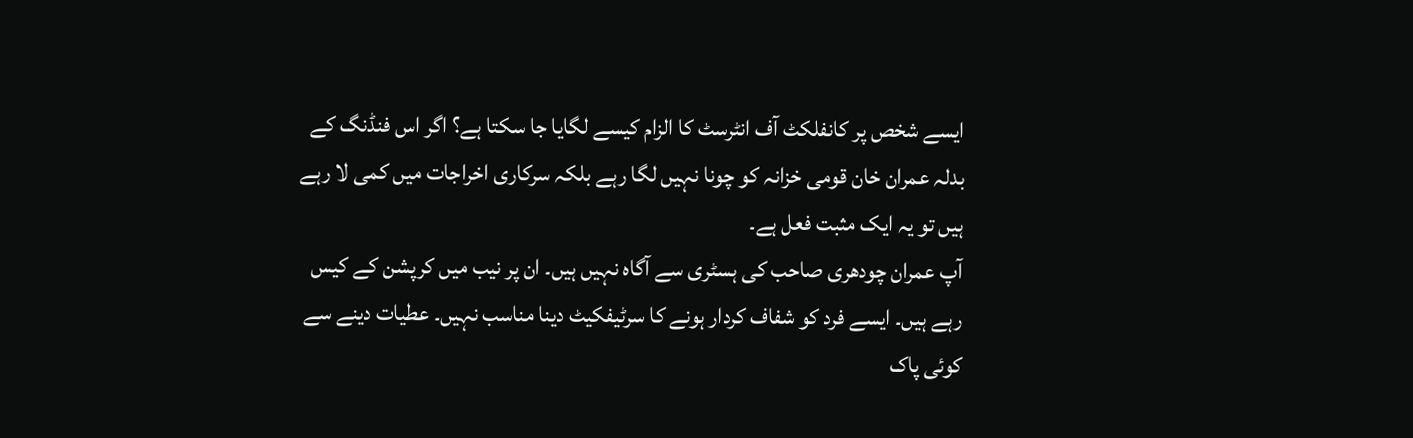ایسے شخص پر کانفلکٹ آف انٹرسٹ کا الزام کیسے لگایا جا سکتا ہے؟ اگر اس فنڈنگ کے بدلہ عمران خان قومی خزانہ کو چونا نہیں لگا رہے بلکہ سرکاری اخراجات میں کمی لا رہے ہیں تو یہ ایک مثبت فعل ہے۔
آپ عمران چودھری صاحب کی ہسٹری سے آگاہ نہیں ہیں۔ ان پر نیب میں کرپشن کے کیس رہے ہیں۔ ایسے فرد کو شفاف کردار ہونے کا سرٹیفکیٹ دینا مناسب نہیں۔ عطیات دینے سے کوئی پاک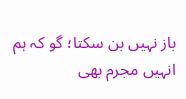باز نہیں بن سکتا؛ گو کہ ہم انہیں مجرم بھی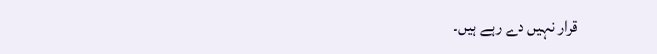قرار نہیں دے رہے ہیں۔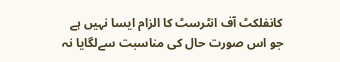کانفلکٹ آف انٹرسٹ کا الزام ایسا نہیں ہے جو اس صورت حال کی مناسبت سےلگایا نہ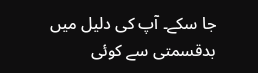جا سکے۔ آپ کی دلیل میں بدقسمتی سے کوئی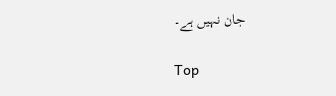جان نہیں ہے۔

Top